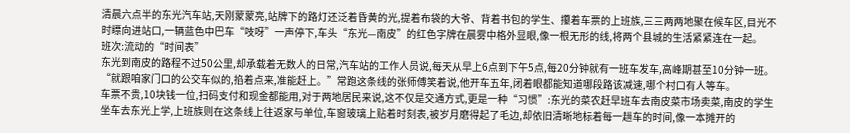清晨六点半的东光汽车站,天刚蒙蒙亮,站牌下的路灯还泛着昏黄的光,提着布袋的大爷、背着书包的学生、攥着车票的上班族,三三两两地聚在候车区,目光不时瞟向进站口,一辆蓝色中巴车“吱呀”一声停下,车头“东光—南皮”的红色字牌在晨雾中格外显眼,像一根无形的线,将两个县城的生活紧紧连在一起。
班次:流动的“时间表”
东光到南皮的路程不过50公里,却承载着无数人的日常,汽车站的工作人员说,每天从早上6点到下午5点,每20分钟就有一班车发车,高峰期甚至10分钟一班。“就跟咱家门口的公交车似的,掐着点来,准能赶上。”常跑这条线的张师傅笑着说,他开车五年,闭着眼都能知道哪段路该减速,哪个村口有人等车。
车票不贵,10块钱一位,扫码支付和现金都能用,对于两地居民来说,这不仅是交通方式,更是一种“习惯”:东光的菜农赶早班车去南皮菜市场卖菜,南皮的学生坐车去东光上学,上班族则在这条线上往返家与单位,车窗玻璃上贴着时刻表,被岁月磨得起了毛边,却依旧清晰地标着每一趟车的时间,像一本摊开的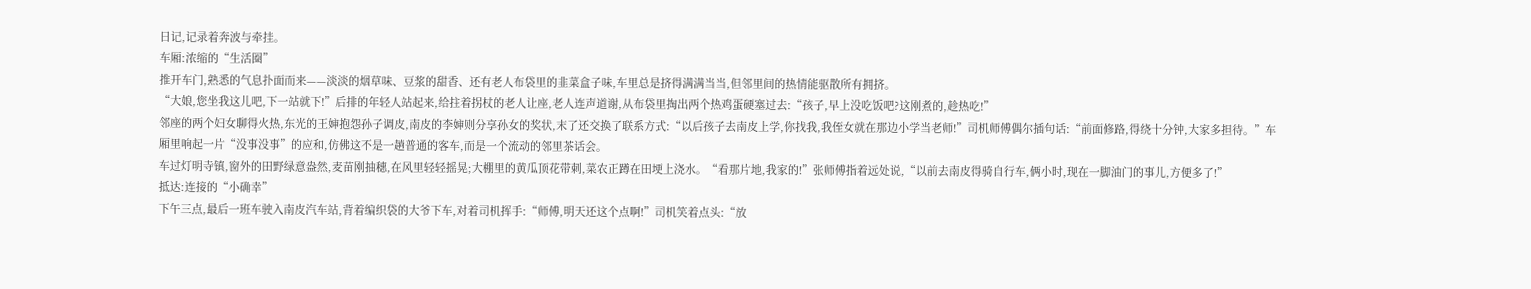日记,记录着奔波与牵挂。
车厢:浓缩的“生活圈”
推开车门,熟悉的气息扑面而来——淡淡的烟草味、豆浆的甜香、还有老人布袋里的韭菜盒子味,车里总是挤得满满当当,但邻里间的热情能驱散所有拥挤。
“大娘,您坐我这儿吧,下一站就下!”后排的年轻人站起来,给拄着拐杖的老人让座,老人连声道谢,从布袋里掏出两个热鸡蛋硬塞过去:“孩子,早上没吃饭吧?这刚煮的,趁热吃!”
邻座的两个妇女聊得火热,东光的王婶抱怨孙子调皮,南皮的李婶则分享孙女的奖状,末了还交换了联系方式:“以后孩子去南皮上学,你找我,我侄女就在那边小学当老师!”司机师傅偶尔插句话:“前面修路,得绕十分钟,大家多担待。”车厢里响起一片“没事没事”的应和,仿佛这不是一趟普通的客车,而是一个流动的邻里茶话会。
车过灯明寺镇,窗外的田野绿意盎然,麦苗刚抽穗,在风里轻轻摇晃;大棚里的黄瓜顶花带刺,菜农正蹲在田埂上浇水。“看那片地,我家的!”张师傅指着远处说,“以前去南皮得骑自行车,俩小时,现在一脚油门的事儿,方便多了!”
抵达:连接的“小确幸”
下午三点,最后一班车驶入南皮汽车站,背着编织袋的大爷下车,对着司机挥手:“师傅,明天还这个点啊!”司机笑着点头:“放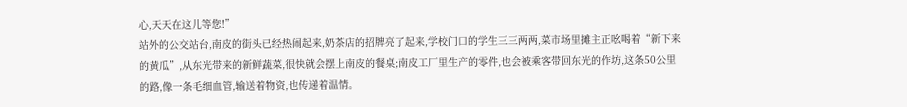心,天天在这儿等您!”
站外的公交站台,南皮的街头已经热闹起来,奶茶店的招牌亮了起来,学校门口的学生三三两两,菜市场里摊主正吆喝着“新下来的黄瓜”,从东光带来的新鲜蔬菜,很快就会摆上南皮的餐桌;南皮工厂里生产的零件,也会被乘客带回东光的作坊,这条50公里的路,像一条毛细血管,输送着物资,也传递着温情。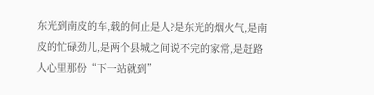东光到南皮的车,载的何止是人?是东光的烟火气,是南皮的忙碌劲儿,是两个县城之间说不完的家常,是赶路人心里那份“下一站就到”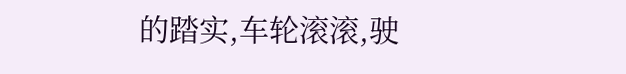的踏实,车轮滚滚,驶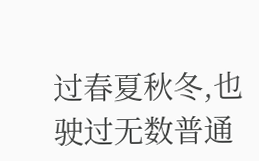过春夏秋冬,也驶过无数普通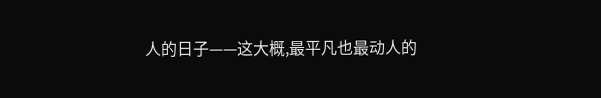人的日子——这大概,最平凡也最动人的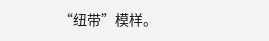“纽带”模样。